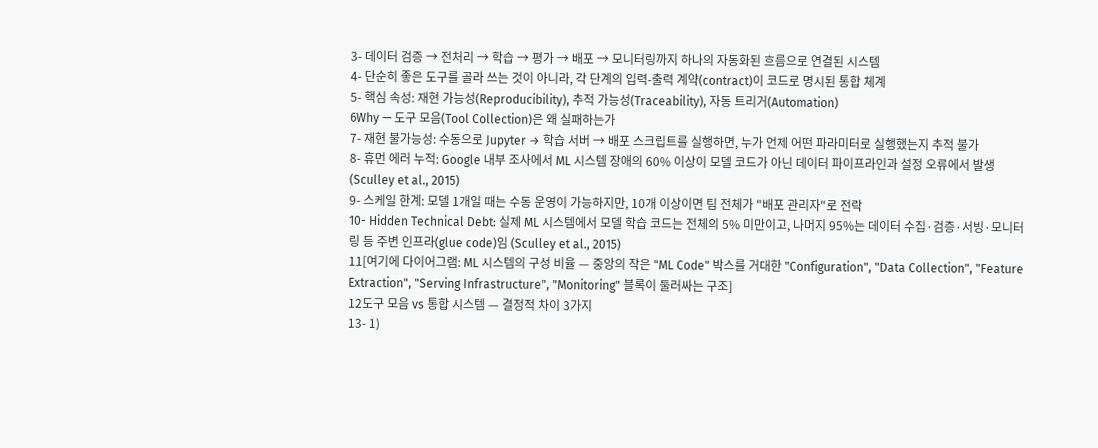3- 데이터 검증 → 전처리 → 학습 → 평가 → 배포 → 모니터링까지 하나의 자동화된 흐름으로 연결된 시스템
4- 단순히 좋은 도구를 골라 쓰는 것이 아니라, 각 단계의 입력-출력 계약(contract)이 코드로 명시된 통합 체계
5- 핵심 속성: 재현 가능성(Reproducibility), 추적 가능성(Traceability), 자동 트리거(Automation)
6Why — 도구 모음(Tool Collection)은 왜 실패하는가
7- 재현 불가능성: 수동으로 Jupyter → 학습 서버 → 배포 스크립트를 실행하면, 누가 언제 어떤 파라미터로 실행했는지 추적 불가
8- 휴먼 에러 누적: Google 내부 조사에서 ML 시스템 장애의 60% 이상이 모델 코드가 아닌 데이터 파이프라인과 설정 오류에서 발생 (Sculley et al., 2015)
9- 스케일 한계: 모델 1개일 때는 수동 운영이 가능하지만, 10개 이상이면 팀 전체가 "배포 관리자"로 전락
10- Hidden Technical Debt: 실제 ML 시스템에서 모델 학습 코드는 전체의 5% 미만이고, 나머지 95%는 데이터 수집·검증·서빙·모니터링 등 주변 인프라(glue code)임 (Sculley et al., 2015)
11[여기에 다이어그램: ML 시스템의 구성 비율 — 중앙의 작은 "ML Code" 박스를 거대한 "Configuration", "Data Collection", "Feature Extraction", "Serving Infrastructure", "Monitoring" 블록이 둘러싸는 구조]
12도구 모음 vs 통합 시스템 — 결정적 차이 3가지
13- 1)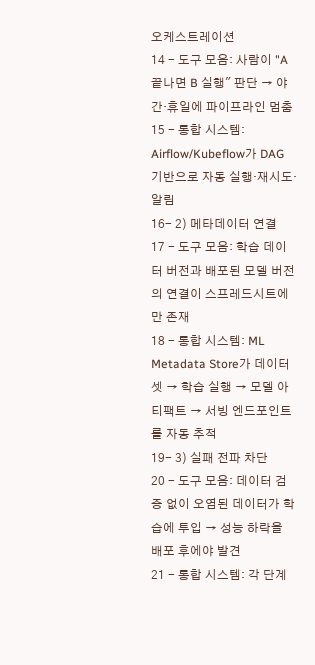오케스트레이션
14 - 도구 모음: 사람이 "A 끝나면 B 실행" 판단 → 야간·휴일에 파이프라인 멈춤
15 - 통합 시스템: Airflow/Kubeflow가 DAG 기반으로 자동 실행·재시도·알림
16- 2) 메타데이터 연결
17 - 도구 모음: 학습 데이터 버전과 배포된 모델 버전의 연결이 스프레드시트에만 존재
18 - 통합 시스템: ML Metadata Store가 데이터셋 → 학습 실행 → 모델 아티팩트 → 서빙 엔드포인트를 자동 추적
19- 3) 실패 전파 차단
20 - 도구 모음: 데이터 검증 없이 오염된 데이터가 학습에 투입 → 성능 하락을 배포 후에야 발견
21 - 통합 시스템: 각 단계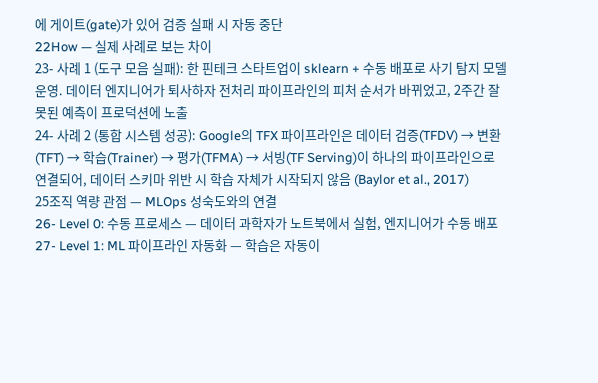에 게이트(gate)가 있어 검증 실패 시 자동 중단
22How — 실제 사례로 보는 차이
23- 사례 1 (도구 모음 실패): 한 핀테크 스타트업이 sklearn + 수동 배포로 사기 탐지 모델 운영. 데이터 엔지니어가 퇴사하자 전처리 파이프라인의 피처 순서가 바뀌었고, 2주간 잘못된 예측이 프로덕션에 노출
24- 사례 2 (통합 시스템 성공): Google의 TFX 파이프라인은 데이터 검증(TFDV) → 변환(TFT) → 학습(Trainer) → 평가(TFMA) → 서빙(TF Serving)이 하나의 파이프라인으로 연결되어, 데이터 스키마 위반 시 학습 자체가 시작되지 않음 (Baylor et al., 2017)
25조직 역량 관점 — MLOps 성숙도와의 연결
26- Level 0: 수동 프로세스 — 데이터 과학자가 노트북에서 실험, 엔지니어가 수동 배포
27- Level 1: ML 파이프라인 자동화 — 학습은 자동이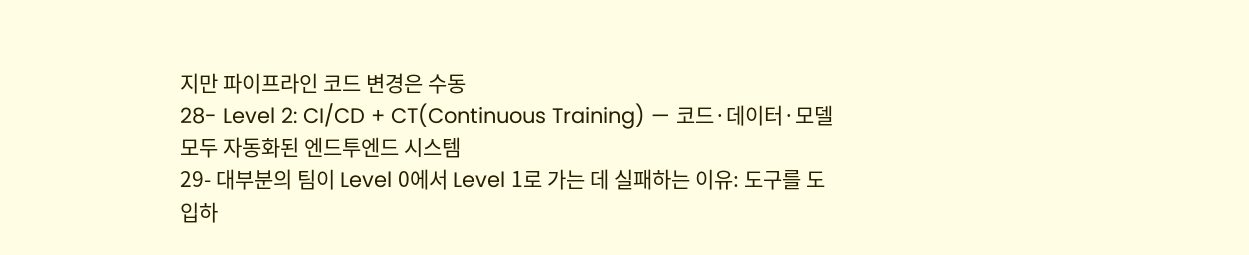지만 파이프라인 코드 변경은 수동
28- Level 2: CI/CD + CT(Continuous Training) — 코드·데이터·모델 모두 자동화된 엔드투엔드 시스템
29- 대부분의 팀이 Level 0에서 Level 1로 가는 데 실패하는 이유: 도구를 도입하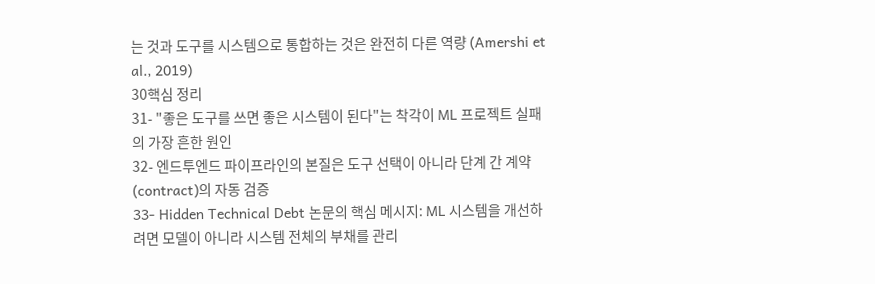는 것과 도구를 시스템으로 통합하는 것은 완전히 다른 역량 (Amershi et al., 2019)
30핵심 정리
31- "좋은 도구를 쓰면 좋은 시스템이 된다"는 착각이 ML 프로젝트 실패의 가장 흔한 원인
32- 엔드투엔드 파이프라인의 본질은 도구 선택이 아니라 단계 간 계약(contract)의 자동 검증
33- Hidden Technical Debt 논문의 핵심 메시지: ML 시스템을 개선하려면 모델이 아니라 시스템 전체의 부채를 관리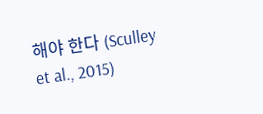해야 한다 (Sculley et al., 2015)